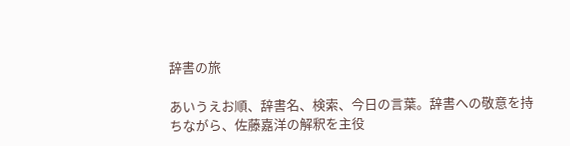辞書の旅

あいうえお順、辞書名、検索、今日の言葉。辞書への敬意を持ちながら、佐藤嘉洋の解釈を主役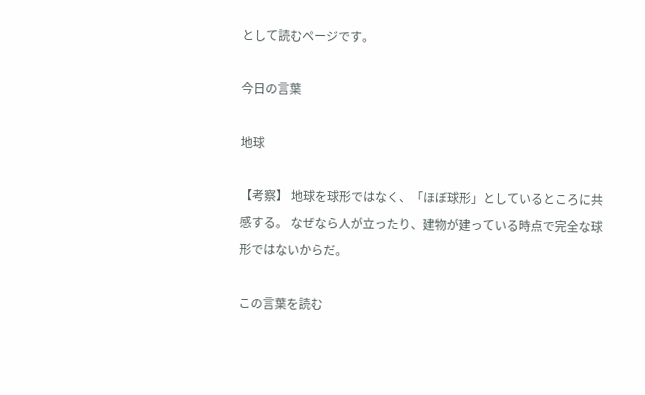として読むページです。

今日の言葉

地球

【考察】 地球を球形ではなく、「ほぼ球形」としているところに共感する。 なぜなら人が立ったり、建物が建っている時点で完全な球形ではないからだ。

この言葉を読む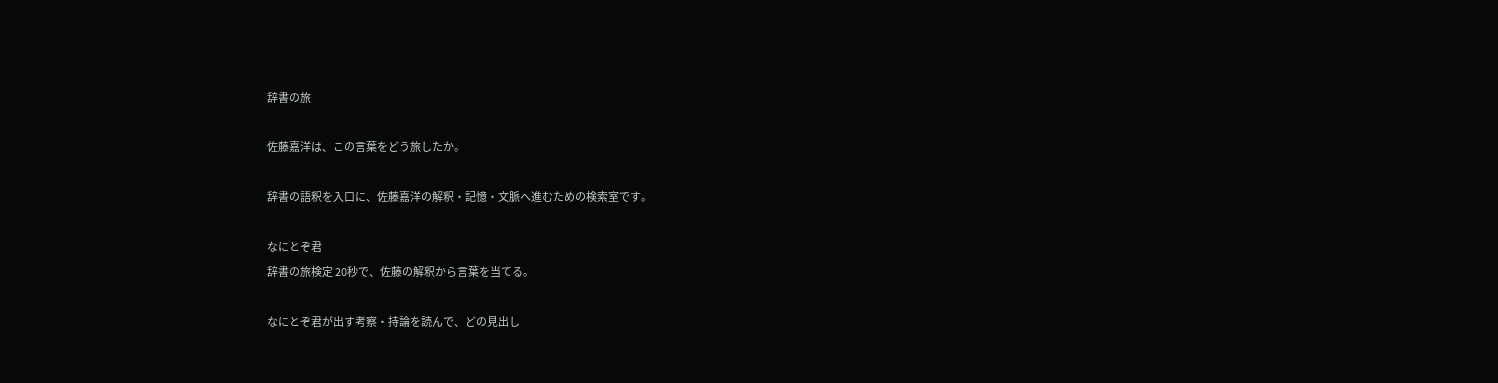辞書の旅

佐藤嘉洋は、この言葉をどう旅したか。

辞書の語釈を入口に、佐藤嘉洋の解釈・記憶・文脈へ進むための検索室です。

なにとぞ君
辞書の旅検定 20秒で、佐藤の解釈から言葉を当てる。

なにとぞ君が出す考察・持論を読んで、どの見出し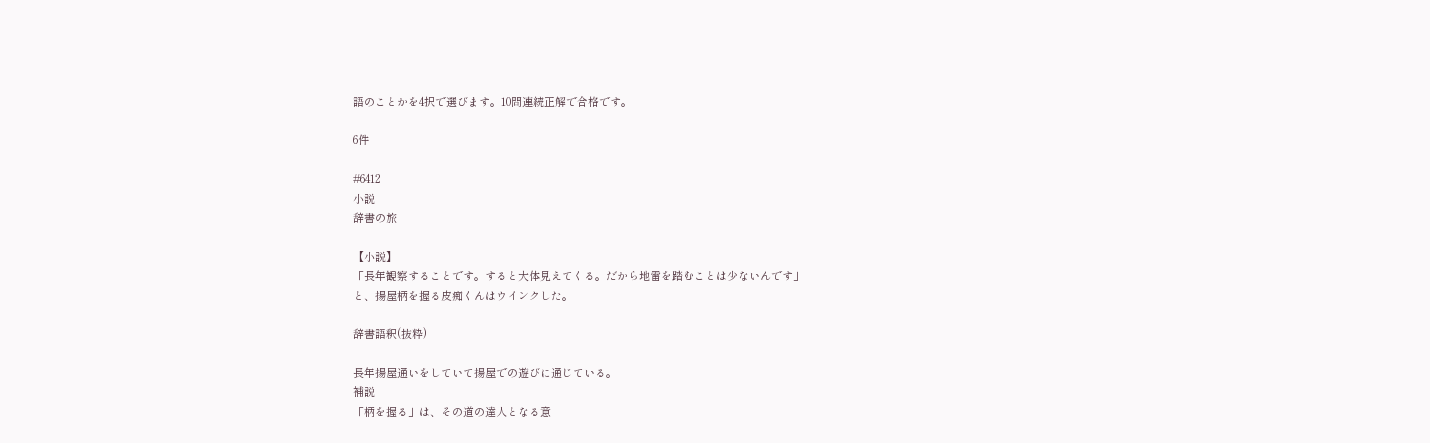語のことかを4択で選びます。10問連続正解で合格です。

6件

#6412
小説
辞書の旅

【小説】
「長年観察することです。すると大体見えてくる。だから地雷を踏むことは少ないんです」
と、揚屋柄を握る皮痴くんはウインクした。

辞書語釈(抜粋)

長年揚屋通いをしていて揚屋での遊びに通じている。
補説
「柄を握る」は、その道の達人となる意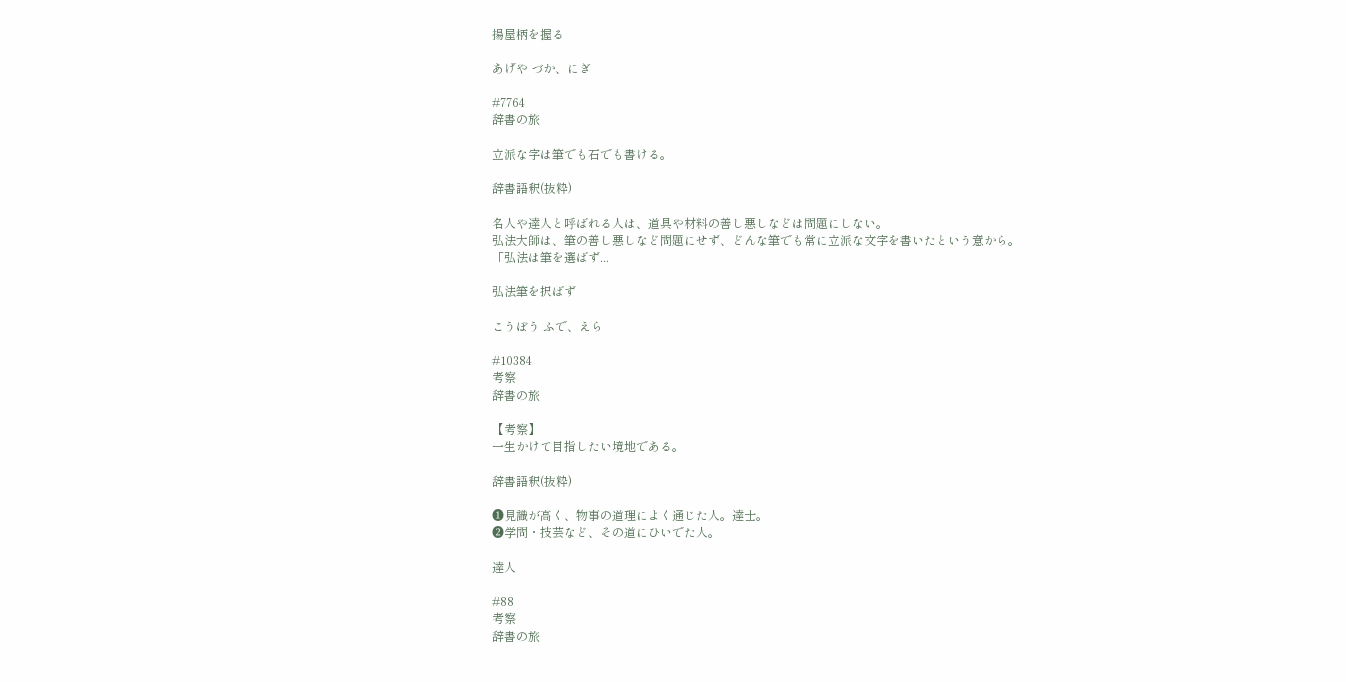揚屋柄を握る

あげや づか、にぎ

#7764
辞書の旅

立派な字は筆でも石でも書ける。

辞書語釈(抜粋)

名人や達人と呼ばれる人は、道具や材料の善し悪しなどは問題にしない。
弘法大師は、筆の善し悪しなど問題にせず、どんな筆でも常に立派な文字を書いたという意から。
「弘法は筆を選ばず...

弘法筆を択ばず

こうぼう ふで、えら

#10384
考察
辞書の旅

【考察】
一生かけて目指したい境地である。

辞書語釈(抜粋)

❶見識が高く、物事の道理によく通じた人。達士。
❷学問・技芸など、その道にひいでた人。

達人

#88
考察
辞書の旅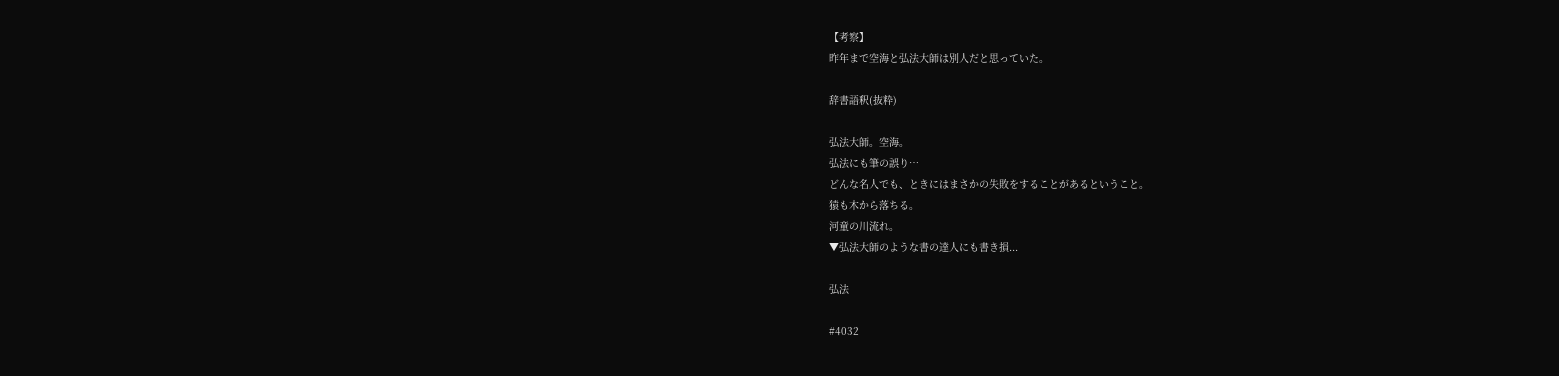【考察】
昨年まで空海と弘法大師は別人だと思っていた。

辞書語釈(抜粋)

弘法大師。空海。
弘法にも筆の誤り…
どんな名人でも、ときにはまさかの失敗をすることがあるということ。
猿も木から落ちる。
河童の川流れ。
▼弘法大師のような書の達人にも書き損...

弘法

#4032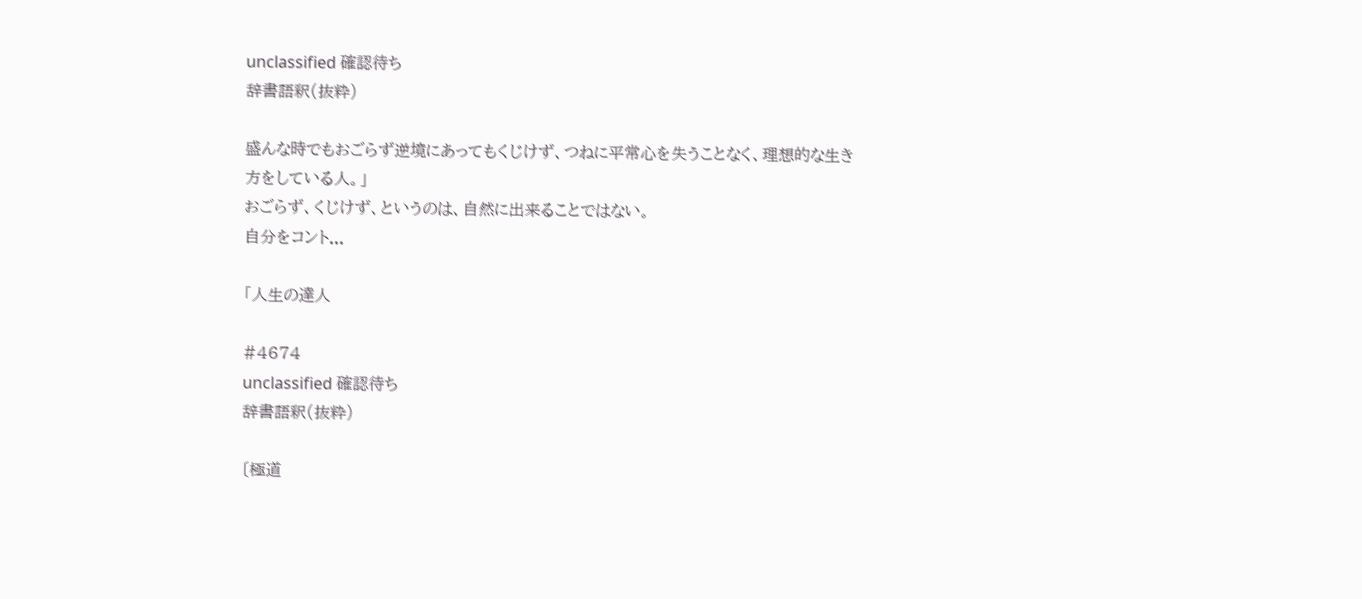unclassified 確認待ち
辞書語釈(抜粋)

盛んな時でもおごらず逆境にあってもくじけず、つねに平常心を失うことなく、理想的な生き方をしている人。」
おごらず、くじけず、というのは、自然に出来ることではない。
自分をコント...

「人生の達人

#4674
unclassified 確認待ち
辞書語釈(抜粋)

〔極道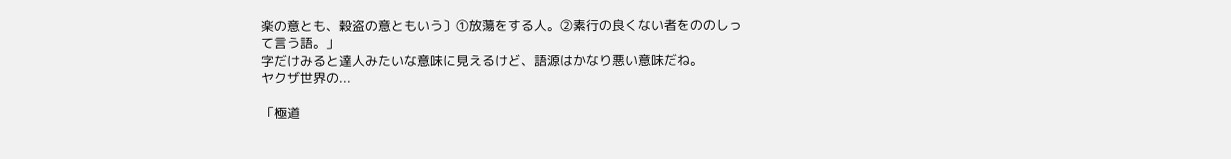楽の意とも、穀盗の意ともいう〕①放蕩をする人。②素行の良くない者をののしって言う語。」
字だけみると達人みたいな意味に見えるけど、語源はかなり悪い意味だね。
ヤクザ世界の...

「極道